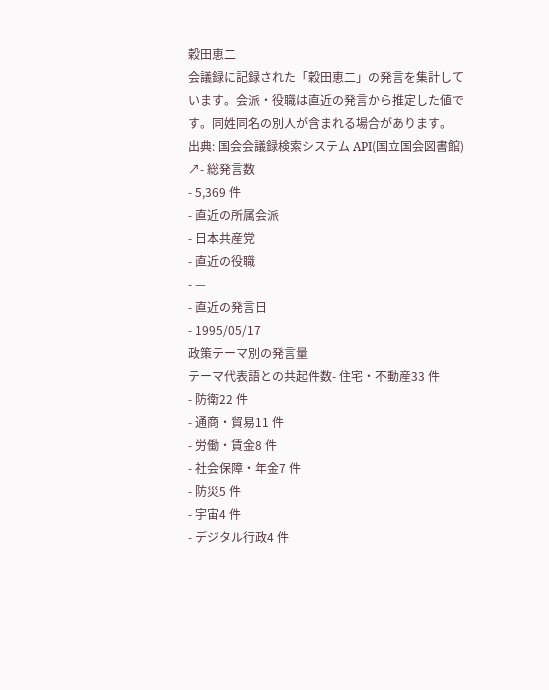穀田恵二
会議録に記録された「穀田恵二」の発言を集計しています。会派・役職は直近の発言から推定した値です。同姓同名の別人が含まれる場合があります。
出典: 国会会議録検索システム API(国立国会図書館) ↗- 総発言数
- 5,369 件
- 直近の所属会派
- 日本共産党
- 直近の役職
- —
- 直近の発言日
- 1995/05/17
政策テーマ別の発言量
テーマ代表語との共起件数- 住宅・不動産33 件
- 防衛22 件
- 通商・貿易11 件
- 労働・賃金8 件
- 社会保障・年金7 件
- 防災5 件
- 宇宙4 件
- デジタル行政4 件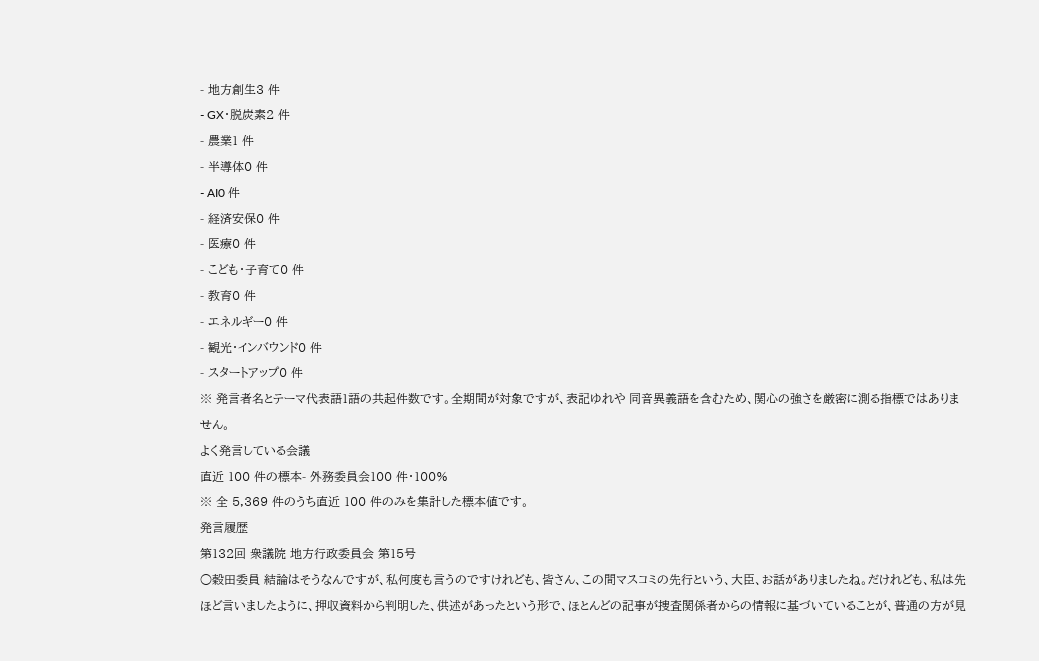- 地方創生3 件
- GX・脱炭素2 件
- 農業1 件
- 半導体0 件
- AI0 件
- 経済安保0 件
- 医療0 件
- こども・子育て0 件
- 教育0 件
- エネルギー0 件
- 観光・インバウンド0 件
- スタートアップ0 件
※ 発言者名とテーマ代表語1語の共起件数です。全期間が対象ですが、表記ゆれや 同音異義語を含むため、関心の強さを厳密に測る指標ではありません。
よく発言している会議
直近 100 件の標本- 外務委員会100 件・100%
※ 全 5,369 件のうち直近 100 件のみを集計した標本値です。
発言履歴
第132回 衆議院 地方行政委員会 第15号
○穀田委員 結論はそうなんですが、私何度も言うのですけれども、皆さん、この間マスコミの先行という、大臣、お話がありましたね。だけれども、私は先ほど言いましたように、押収資料から判明した、供述があったという形で、ほとんどの記事が捜査関係者からの情報に基づいていることが、普通の方が見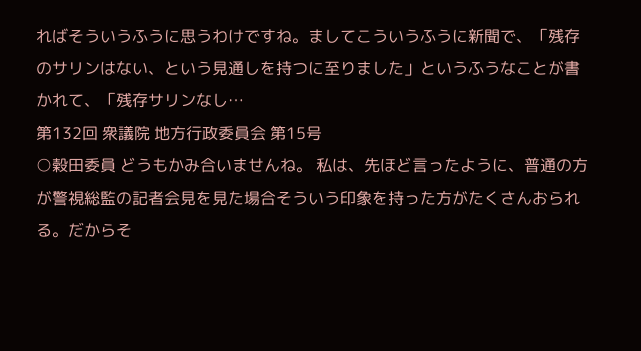ればそういうふうに思うわけですね。ましてこういうふうに新聞で、「残存のサリンはない、という見通しを持つに至りました」というふうなことが書かれて、「残存サリンなし…
第132回 衆議院 地方行政委員会 第15号
○穀田委員 どうもかみ合いませんね。 私は、先ほど言ったように、普通の方が警視総監の記者会見を見た場合そういう印象を持った方がたくさんおられる。だからそ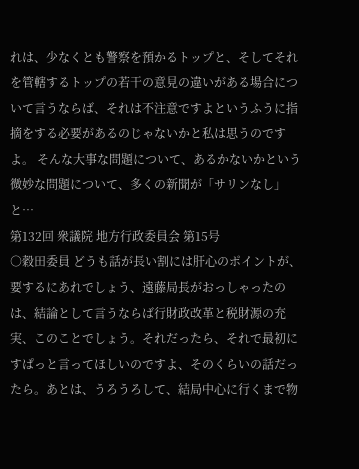れは、少なくとも警察を預かるトップと、そしてそれを管轄するトップの若干の意見の違いがある場合について言うならば、それは不注意ですよというふうに指摘をする必要があるのじゃないかと私は思うのですよ。 そんな大事な問題について、あるかないかという微妙な問題について、多くの新聞が「サリンなし」と…
第132回 衆議院 地方行政委員会 第15号
○穀田委員 どうも話が長い割には肝心のポイントが、要するにあれでしょう、遠藤局長がおっしゃったのは、結論として言うならば行財政改革と税財源の充実、このことでしょう。それだったら、それで最初にすぱっと言ってほしいのですよ、そのくらいの話だったら。あとは、うろうろして、結局中心に行くまで物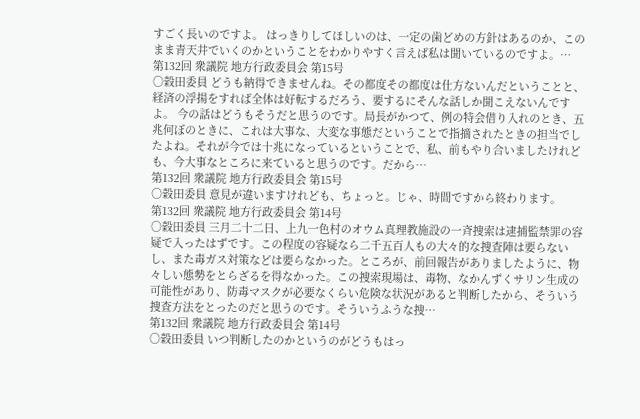すごく長いのですよ。 はっきりしてほしいのは、一定の歯どめの方針はあるのか、このまま青天井でいくのかということをわかりやすく言えば私は聞いているのですよ。…
第132回 衆議院 地方行政委員会 第15号
○穀田委員 どうも納得できませんね。その都度その都度は仕方ないんだということと、経済の浮揚をすれば全体は好転するだろう、要するにそんな話しか聞こえないんですよ。 今の話はどうもそうだと思うのです。局長がかつて、例の特会借り入れのとき、五兆何ぼのときに、これは大事な、大変な事態だということで指摘されたときの担当でしたよね。それが今では十兆になっているということで、私、前もやり合いましたけれども、今大事なところに来ていると思うのです。だから…
第132回 衆議院 地方行政委員会 第15号
○穀田委員 意見が違いますけれども、ちょっと。じゃ、時間ですから終わります。
第132回 衆議院 地方行政委員会 第14号
○穀田委員 三月二十二日、上九一色村のオウム真理教施設の一斉捜索は逮捕監禁罪の容疑で入ったはずです。この程度の容疑なら二千五百人もの大々的な捜査陣は要らないし、また毒ガス対策などは要らなかった。ところが、前回報告がありましたように、物々しい態勢をとらざるを得なかった。この捜索現場は、毒物、なかんずくサリン生成の可能性があり、防毒マスクが必要なくらい危険な状況があると判断したから、そういう捜査方法をとったのだと思うのです。そういうふうな捜…
第132回 衆議院 地方行政委員会 第14号
○穀田委員 いつ判断したのかというのがどうもはっ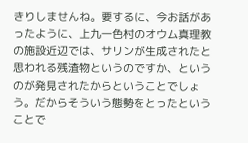きりしませんね。要するに、今お話があったように、上九一色村のオウム真理教の施設近辺では、サリンが生成されたと思われる残渣物というのですか、というのが発見されたからということでしょう。だからそういう態勢をとったということで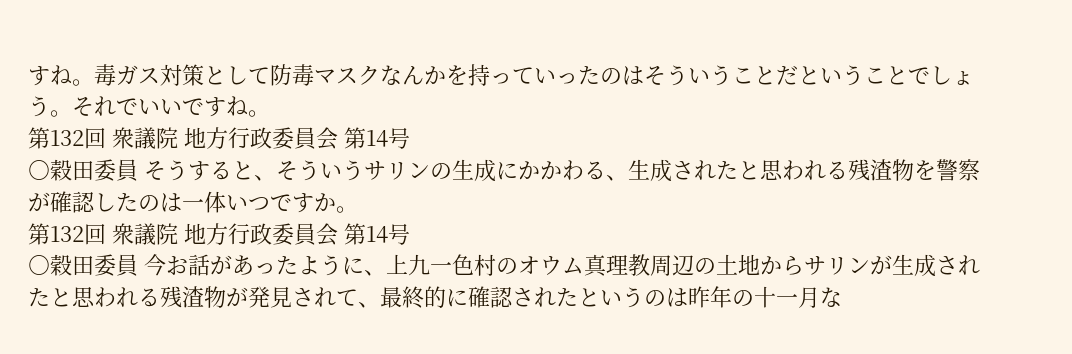すね。毒ガス対策として防毒マスクなんかを持っていったのはそういうことだということでしょう。それでいいですね。
第132回 衆議院 地方行政委員会 第14号
○穀田委員 そうすると、そういうサリンの生成にかかわる、生成されたと思われる残渣物を警察が確認したのは一体いつですか。
第132回 衆議院 地方行政委員会 第14号
○穀田委員 今お話があったように、上九一色村のオウム真理教周辺の土地からサリンが生成されたと思われる残渣物が発見されて、最終的に確認されたというのは昨年の十一月な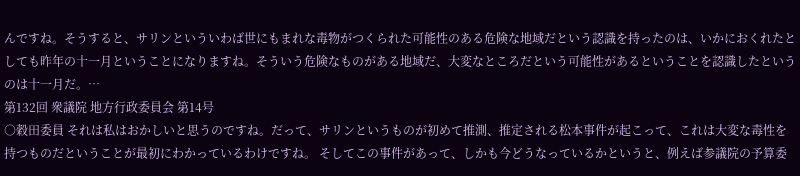んですね。そうすると、サリンといういわば世にもまれな毒物がつくられた可能性のある危険な地域だという認識を持ったのは、いかにおくれたとしても昨年の十一月ということになりますね。そういう危険なものがある地域だ、大変なところだという可能性があるということを認識したというのは十一月だ。…
第132回 衆議院 地方行政委員会 第14号
○穀田委員 それは私はおかしいと思うのですね。だって、サリンというものが初めて推測、推定される松本事件が起こって、これは大変な毒性を持つものだということが最初にわかっているわけですね。 そしてこの事件があって、しかも今どうなっているかというと、例えば参議院の予算委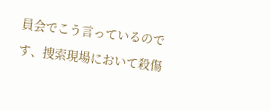員会でこう言っているのです、捜索現場において殺傷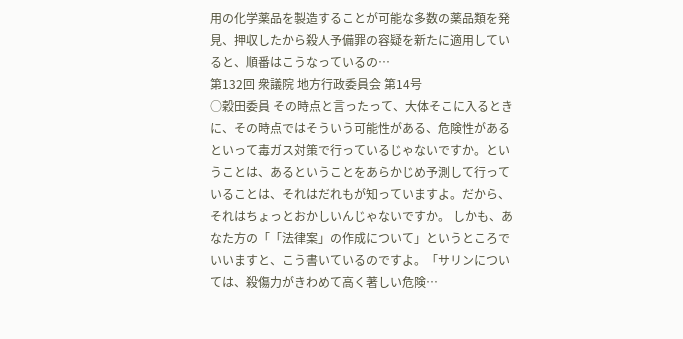用の化学薬品を製造することが可能な多数の薬品類を発見、押収したから殺人予備罪の容疑を新たに適用していると、順番はこうなっているの…
第132回 衆議院 地方行政委員会 第14号
○穀田委員 その時点と言ったって、大体そこに入るときに、その時点ではそういう可能性がある、危険性があるといって毒ガス対策で行っているじゃないですか。ということは、あるということをあらかじめ予測して行っていることは、それはだれもが知っていますよ。だから、それはちょっとおかしいんじゃないですか。 しかも、あなた方の「「法律案」の作成について」というところでいいますと、こう書いているのですよ。「サリンについては、殺傷力がきわめて高く著しい危険…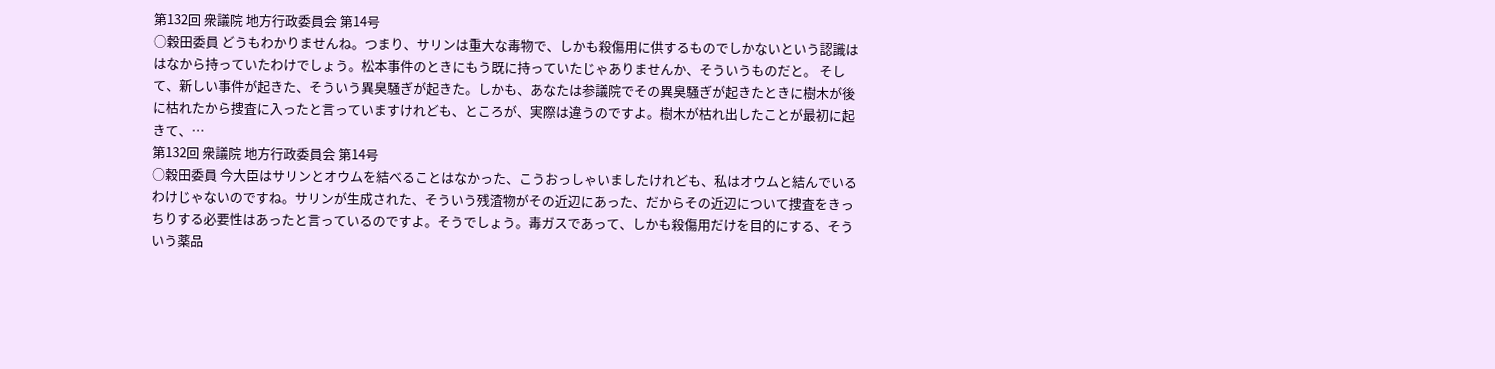第132回 衆議院 地方行政委員会 第14号
○穀田委員 どうもわかりませんね。つまり、サリンは重大な毒物で、しかも殺傷用に供するものでしかないという認識ははなから持っていたわけでしょう。松本事件のときにもう既に持っていたじゃありませんか、そういうものだと。 そして、新しい事件が起きた、そういう異臭騒ぎが起きた。しかも、あなたは参議院でその異臭騒ぎが起きたときに樹木が後に枯れたから捜査に入ったと言っていますけれども、ところが、実際は違うのですよ。樹木が枯れ出したことが最初に起きて、…
第132回 衆議院 地方行政委員会 第14号
○穀田委員 今大臣はサリンとオウムを結べることはなかった、こうおっしゃいましたけれども、私はオウムと結んでいるわけじゃないのですね。サリンが生成された、そういう残渣物がその近辺にあった、だからその近辺について捜査をきっちりする必要性はあったと言っているのですよ。そうでしょう。毒ガスであって、しかも殺傷用だけを目的にする、そういう薬品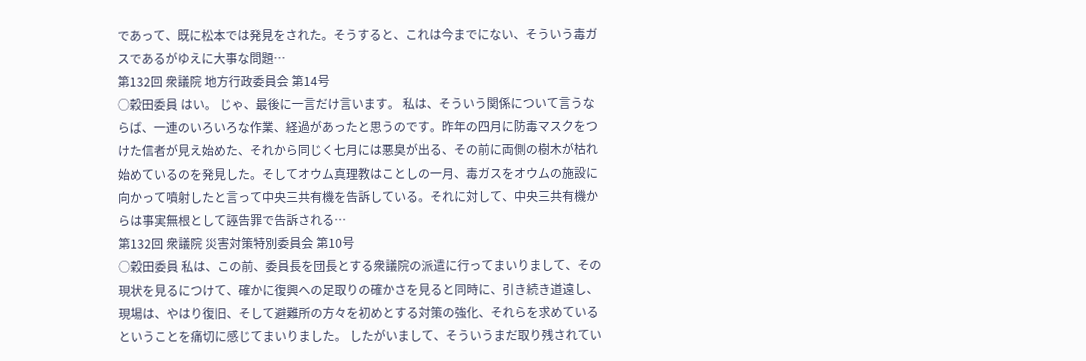であって、既に松本では発見をされた。そうすると、これは今までにない、そういう毒ガスであるがゆえに大事な問題…
第132回 衆議院 地方行政委員会 第14号
○穀田委員 はい。 じゃ、最後に一言だけ言います。 私は、そういう関係について言うならば、一連のいろいろな作業、経過があったと思うのです。昨年の四月に防毒マスクをつけた信者が見え始めた、それから同じく七月には悪臭が出る、その前に両側の樹木が枯れ始めているのを発見した。そしてオウム真理教はことしの一月、毒ガスをオウムの施設に向かって噴射したと言って中央三共有機を告訴している。それに対して、中央三共有機からは事実無根として誣告罪で告訴される…
第132回 衆議院 災害対策特別委員会 第10号
○穀田委員 私は、この前、委員長を団長とする衆議院の派遣に行ってまいりまして、その現状を見るにつけて、確かに復興への足取りの確かさを見ると同時に、引き続き道遠し、現場は、やはり復旧、そして避難所の方々を初めとする対策の強化、それらを求めているということを痛切に感じてまいりました。 したがいまして、そういうまだ取り残されてい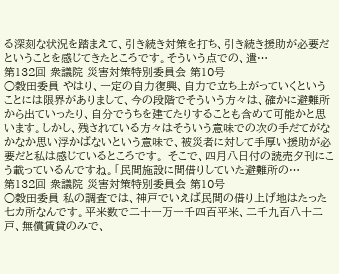る深刻な状況を踏まえて、引き続き対策を打ち、引き続き援助が必要だということを感じてきたところです。そういう点での、遣…
第132回 衆議院 災害対策特別委員会 第10号
○穀田委員 やはり、一定の自力復興、自力で立ち上がっていくということには限界がありまして、今の段階でそういう方々は、確かに避難所から出ていったり、自分でうちを建てたりすることも含めて可能かと思います。しかし、残されている方々はそういう意味での次の手だてがなかなか思い浮かばないという意味で、被災者に対して手厚い援助が必要だと私は感じているところです。 そこで、四月八日付の読売夕刊にこう載っているんですね。「民間施設に間借りしていた避難所の…
第132回 衆議院 災害対策特別委員会 第10号
○穀田委員 私の調査では、神戸でいえば民間の借り上げ地はたった七カ所なんです。平米数で二十一万一千四百平米、二千九百八十二戸、無償賃貸のみで、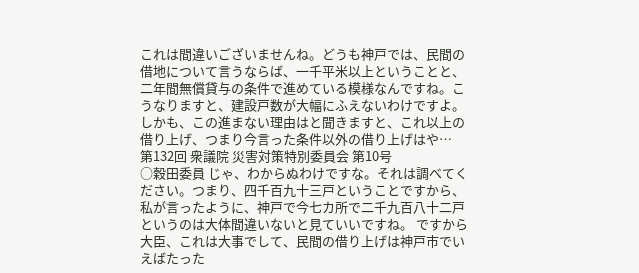これは間違いございませんね。どうも神戸では、民間の借地について言うならば、一千平米以上ということと、二年間無償貸与の条件で進めている模様なんですね。こうなりますと、建設戸数が大幅にふえないわけですよ。 しかも、この進まない理由はと聞きますと、これ以上の借り上げ、つまり今言った条件以外の借り上げはや…
第132回 衆議院 災害対策特別委員会 第10号
○穀田委員 じゃ、わからぬわけですな。それは調べてください。つまり、四千百九十三戸ということですから、私が言ったように、神戸で今七カ所で二千九百八十二戸というのは大体間違いないと見ていいですね。 ですから大臣、これは大事でして、民間の借り上げは神戸市でいえばたった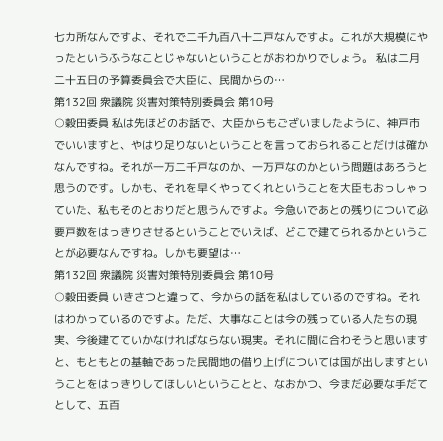七カ所なんですよ、それで二千九百八十二戸なんですよ。これが大規模にやったというふうなことじゃないということがおわかりでしょう。 私は二月二十五日の予算委員会で大臣に、民間からの…
第132回 衆議院 災害対策特別委員会 第10号
○穀田委員 私は先ほどのお話で、大臣からもございましたように、神戸市でいいますと、やはり足りないということを言っておられることだけは確かなんですね。それが一万二千戸なのか、一万戸なのかという問題はあろうと思うのです。しかも、それを早くやってくれということを大臣もおっしゃっていた、私もそのとおりだと思うんですよ。今急いであとの残りについて必要戸数をはっきりさせるということでいえば、どこで建てられるかということが必要なんですね。しかも要望は…
第132回 衆議院 災害対策特別委員会 第10号
○穀田委員 いきさつと違って、今からの話を私はしているのですね。それはわかっているのですよ。ただ、大事なことは今の残っている人たちの現実、今後建てていかなければならない現実。それに間に合わそうと思いますと、もともとの基軸であった民間地の借り上げについては国が出しますということをはっきりしてほしいということと、なおかつ、今まだ必要な手だてとして、五百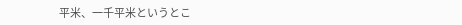平米、一千平米というとこ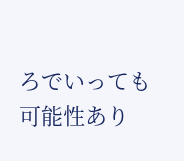ろでいっても可能性あり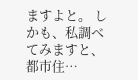ますよと。 しかも、私調べてみますと、都市住…